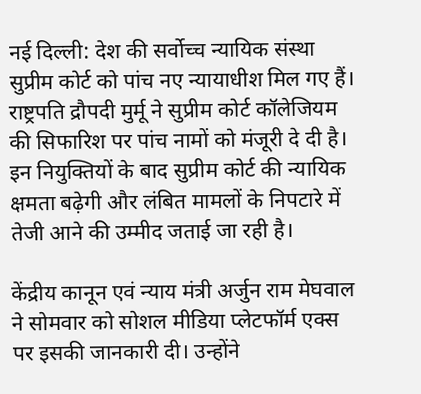नई दिल्ली: देश की सर्वोच्च न्यायिक संस्था सुप्रीम कोर्ट को पांच नए न्यायाधीश मिल गए हैं। राष्ट्रपति द्रौपदी मुर्मू ने सुप्रीम कोर्ट कॉलेजियम की सिफारिश पर पांच नामों को मंजूरी दे दी है। इन नियुक्तियों के बाद सुप्रीम कोर्ट की न्यायिक क्षमता बढ़ेगी और लंबित मामलों के निपटारे में तेजी आने की उम्मीद जताई जा रही है।

केंद्रीय कानून एवं न्याय मंत्री अर्जुन राम मेघवाल ने सोमवार को सोशल मीडिया प्लेटफॉर्म एक्स पर इसकी जानकारी दी। उन्होंने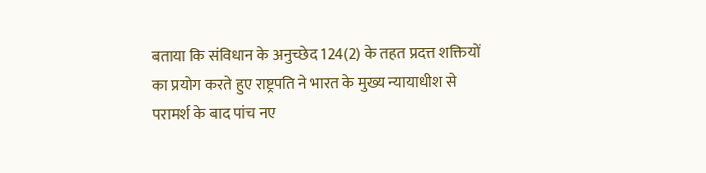बताया कि संविधान के अनुच्छेद 124(2) के तहत प्रदत्त शक्तियों का प्रयोग करते हुए राष्ट्रपति ने भारत के मुख्य न्यायाधीश से परामर्श के बाद पांच नए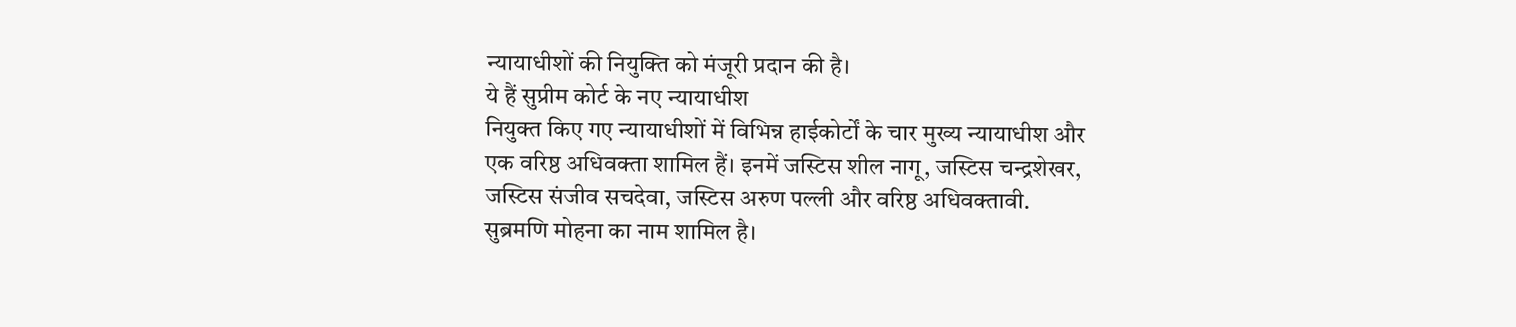न्यायाधीशों की नियुक्ति को मंजूरी प्रदान की है।
ये हैं सुप्रीम कोर्ट के नए न्यायाधीश
नियुक्त किए गए न्यायाधीशों में विभिन्न हाईकोर्टों के चार मुख्य न्यायाधीश और एक वरिष्ठ अधिवक्ता शामिल हैं। इनमें जस्टिस शील नागू, जस्टिस चन्द्रशेखर, जस्टिस संजीव सचदेवा, जस्टिस अरुण पल्ली और वरिष्ठ अधिवक्तावी. सुब्रमणि मोहना का नाम शामिल है।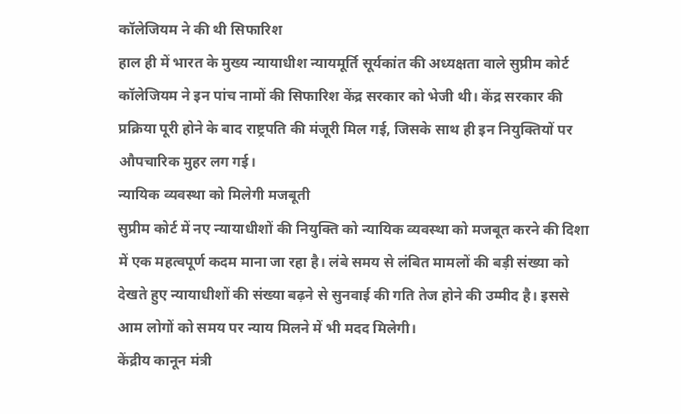कॉलेजियम ने की थी सिफारिश
हाल ही में भारत के मुख्य न्यायाधीश न्यायमूर्ति सूर्यकांत की अध्यक्षता वाले सुप्रीम कोर्ट कॉलेजियम ने इन पांच नामों की सिफारिश केंद्र सरकार को भेजी थी। केंद्र सरकार की प्रक्रिया पूरी होने के बाद राष्ट्रपति की मंजूरी मिल गई, जिसके साथ ही इन नियुक्तियों पर औपचारिक मुहर लग गई।
न्यायिक व्यवस्था को मिलेगी मजबूती
सुप्रीम कोर्ट में नए न्यायाधीशों की नियुक्ति को न्यायिक व्यवस्था को मजबूत करने की दिशा में एक महत्वपूर्ण कदम माना जा रहा है। लंबे समय से लंबित मामलों की बड़ी संख्या को देखते हुए न्यायाधीशों की संख्या बढ़ने से सुनवाई की गति तेज होने की उम्मीद है। इससे आम लोगों को समय पर न्याय मिलने में भी मदद मिलेगी।
केंद्रीय कानून मंत्री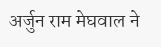अर्जुन राम मेघवाल ने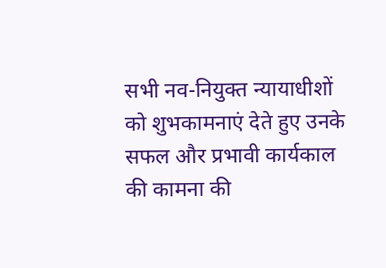सभी नव-नियुक्त न्यायाधीशों को शुभकामनाएं देते हुए उनके सफल और प्रभावी कार्यकाल की कामना की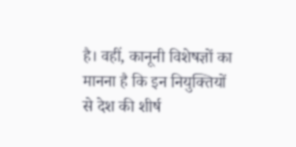है। वहीं, कानूनी विशेषज्ञों का मानना है कि इन नियुक्तियों से देश की शीर्ष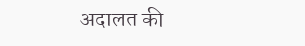अदालत की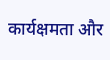कार्यक्षमता और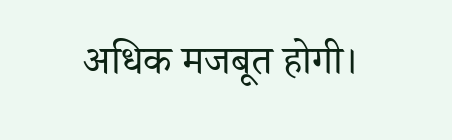अधिक मजबूत होगी।